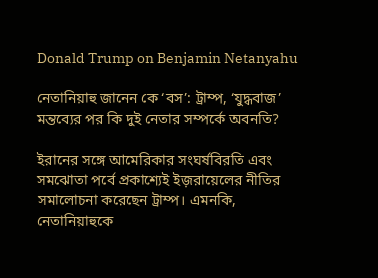Donald Trump on Benjamin Netanyahu

নেতানিয়াহু জানেন কে ‘বস’: ট্রাম্প, ‘যুদ্ধবাজ’ মন্তব্যের পর কি দুই নেতার সম্পর্কে অবনতি?

ইরানের সঙ্গে আমেরিকার সংঘর্ষবিরতি এবং সমঝোতা পর্বে প্রকাশ্যেই ইজ়রায়েলের নীতির সমালোচনা করেছেন ট্রাম্প। এমনকি, নেতানিয়াহুকে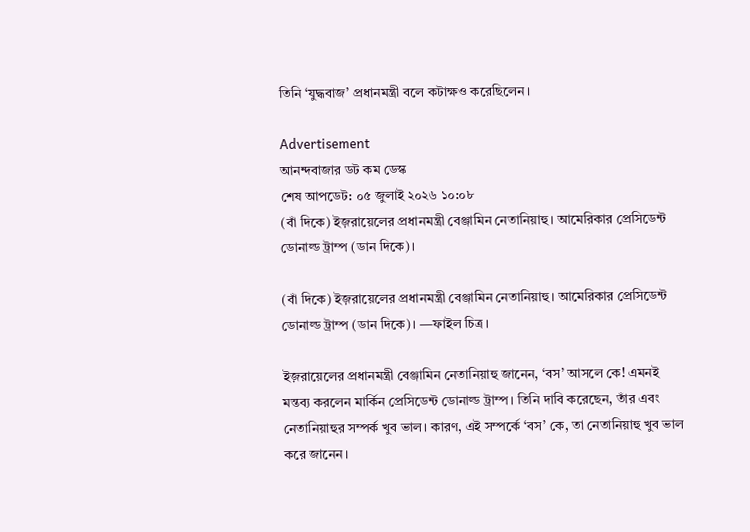তিনি ‘যুদ্ধবাজ’ প্রধানমন্ত্রী বলে কটাক্ষও করেছিলেন।

Advertisement
আনন্দবাজার ডট কম ডেস্ক
শেষ আপডেট: ০৫ জুলাই ২০২৬ ১০:০৮
(বাঁ দিকে) ইজ়রায়েলের প্রধানমন্ত্রী বেঞ্জামিন নেতানিয়াহু। আমেরিকার প্রেসিডেন্ট ডোনাল্ড ট্রাম্প (ডান দিকে)।

(বাঁ দিকে) ইজ়রায়েলের প্রধানমন্ত্রী বেঞ্জামিন নেতানিয়াহু। আমেরিকার প্রেসিডেন্ট ডোনাল্ড ট্রাম্প (ডান দিকে)। —ফাইল চিত্র।

ইজ়রায়েলের প্রধানমন্ত্রী বেঞ্জামিন নেতানিয়াহু জানেন, ‘বস’ আসলে কে! এমনই মন্তব্য করলেন মার্কিন প্রেসিডেন্ট ডোনাল্ড ট্রাম্প। তিনি দাবি করেছেন, তাঁর এবং নেতানিয়াহুর সম্পর্ক খুব ভাল। কারণ, এই সম্পর্কে ‘বস’ কে, তা নেতানিয়াহু খুব ভাল করে জানেন।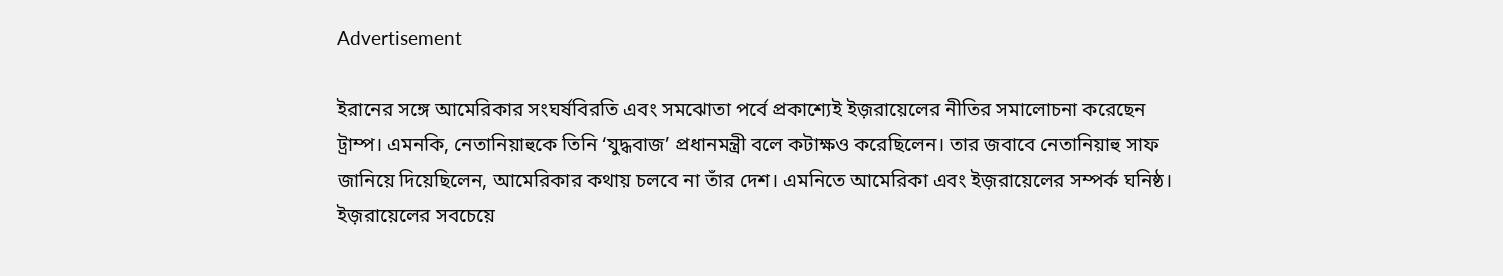Advertisement

ইরানের সঙ্গে আমেরিকার সংঘর্ষবিরতি এবং সমঝোতা পর্বে প্রকাশ্যেই ইজ়রায়েলের নীতির সমালোচনা করেছেন ট্রাম্প। এমনকি, নেতানিয়াহুকে তিনি ‘যুদ্ধবাজ’ প্রধানমন্ত্রী বলে কটাক্ষও করেছিলেন। তার জবাবে নেতানিয়াহু সাফ জানিয়ে দিয়েছিলেন, আমেরিকার কথায় চলবে না তাঁর দেশ। এমনিতে আমেরিকা এবং ইজ়রায়েলের সম্পর্ক ঘনিষ্ঠ। ইজ়রায়েলের সবচেয়ে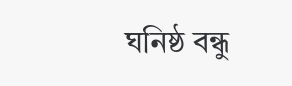ঘনিষ্ঠ বন্ধু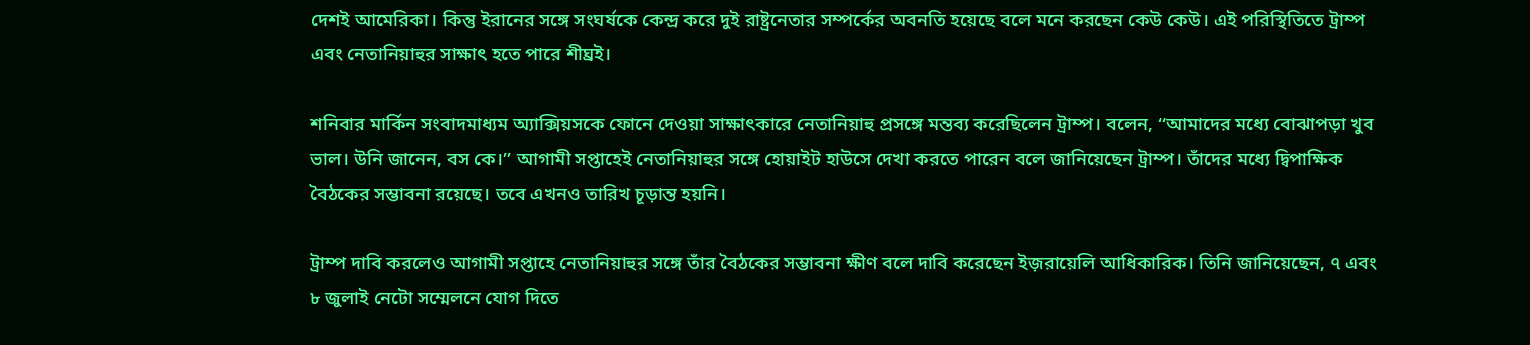দেশই আমেরিকা। কিন্তু ইরানের সঙ্গে সংঘর্ষকে কেন্দ্র করে দুই রাষ্ট্রনেতার সম্পর্কের অবনতি হয়েছে বলে মনে করছেন কেউ কেউ। এই পরিস্থিতিতে ট্রাম্প এবং নেতানিয়াহুর সাক্ষাৎ হতে পারে শীঘ্রই।

শনিবার মার্কিন সংবাদমাধ্যম অ্যাক্সিয়সকে ফোনে দেওয়া সাক্ষাৎকারে নেতানিয়াহু প্রসঙ্গে মন্তব্য করেছিলেন ট্রাম্প। বলেন, ‘‘আমাদের মধ্যে বোঝাপড়া খুব ভাল। উনি জানেন, বস কে।’’ আগামী সপ্তাহেই নেতানিয়াহুর সঙ্গে হোয়াইট হাউসে দেখা করতে পারেন বলে জানিয়েছেন ট্রাম্প। তাঁদের মধ্যে দ্বিপাক্ষিক বৈঠকের সম্ভাবনা রয়েছে। তবে এখনও তারিখ চূড়ান্ত হয়নি।

ট্রাম্প দাবি করলেও আগামী সপ্তাহে নেতানিয়াহুর সঙ্গে তাঁর বৈঠকের সম্ভাবনা ক্ষীণ বলে দাবি করেছেন ইজ়রায়েলি আধিকারিক। তিনি জানিয়েছেন, ৭ এবং ৮ জুলাই নেটো সম্মেলনে যোগ দিতে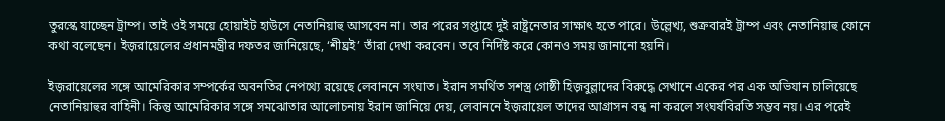তুরস্কে যাচ্ছেন ট্রাম্প। তাই ওই সময়ে হোয়াইট হাউসে নেতানিয়াহু আসবেন না। তার পরের সপ্তাহে দুই রাষ্ট্রনেতার সাক্ষাৎ হতে পারে। উল্লেখ্য, শুক্রবারই ট্রাম্প এবং নেতানিয়াহু ফোনে কথা বলেছেন। ইজ়রায়েলের প্রধানমন্ত্রীর দফতর জানিয়েছে, ‘শীঘ্রই’ তাঁরা দেখা করবেন। তবে নির্দিষ্ট করে কোনও সময় জানানো হয়নি।

ইজ়রায়েলের সঙ্গে আমেরিকার সম্পর্কের অবনতির নেপথ্যে রয়েছে লেবাননে সংঘাত। ইরান সমর্থিত সশস্ত্র গোষ্ঠী হিজ়বুল্লাদের বিরুদ্ধে সেখানে একের পর এক অভিযান চালিয়েছে নেতানিয়াহুর বাহিনী। কিন্তু আমেরিকার সঙ্গে সমঝোতার আলোচনায় ইরান জানিয়ে দেয়, লেবাননে ইজ়রায়েল তাদের আগ্রাসন বন্ধ না করলে সংঘর্ষবিরতি সম্ভব নয়। এর পরেই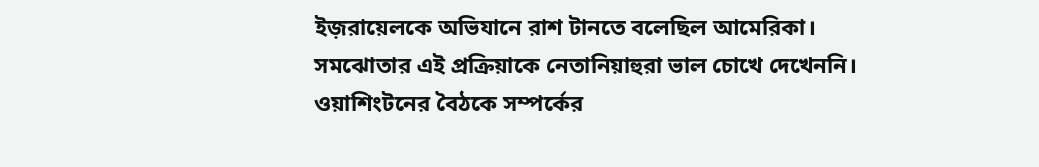ইজ়রায়েলকে অভিযানে রাশ টানতে বলেছিল আমেরিকা। সমঝোতার এই প্রক্রিয়াকে নেতানিয়াহুরা ভাল চোখে দেখেননি। ওয়াশিংটনের বৈঠকে সম্পর্কের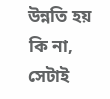উন্নতি হয় কি না, সেটাই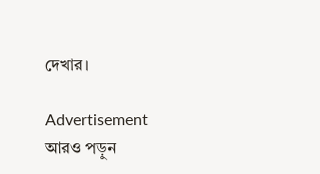দেখার।

Advertisement
আরও পড়ুন